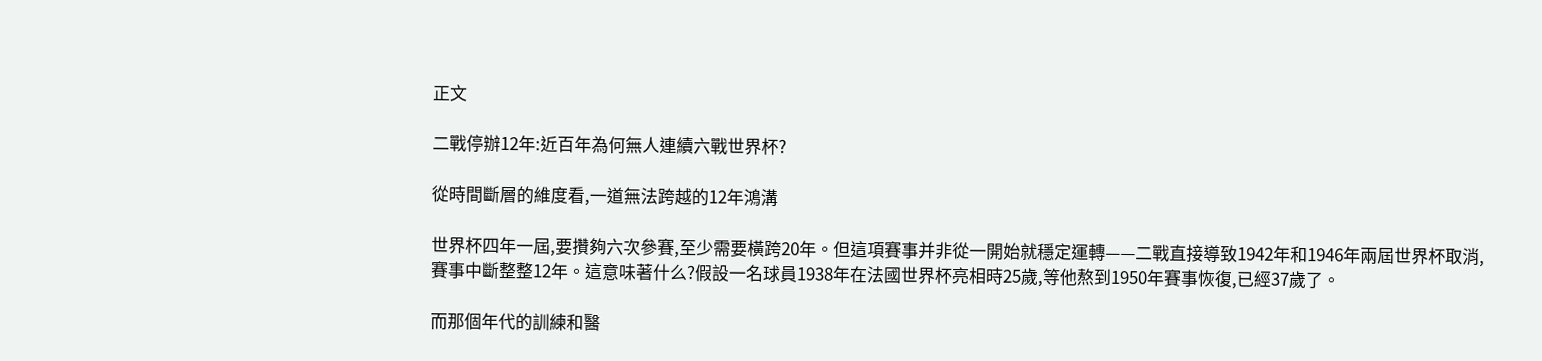正文

二戰停辦12年:近百年為何無人連續六戰世界杯?

從時間斷層的維度看,一道無法跨越的12年鴻溝

世界杯四年一屆,要攢夠六次參賽,至少需要橫跨20年。但這項賽事并非從一開始就穩定運轉——二戰直接導致1942年和1946年兩屆世界杯取消,賽事中斷整整12年。這意味著什么?假設一名球員1938年在法國世界杯亮相時25歲,等他熬到1950年賽事恢復,已經37歲了。

而那個年代的訓練和醫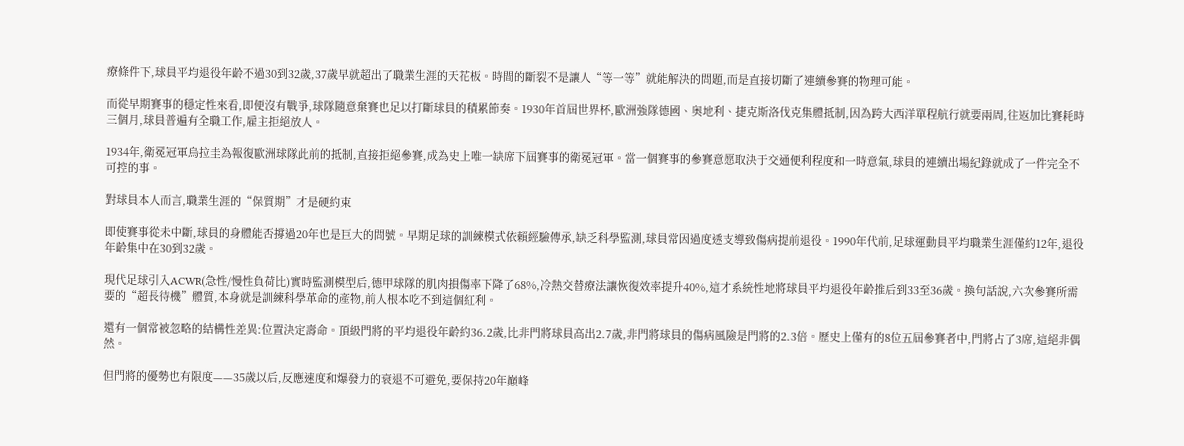療條件下,球員平均退役年齡不過30到32歲,37歲早就超出了職業生涯的天花板。時間的斷裂不是讓人“等一等”就能解決的問題,而是直接切斷了連續參賽的物理可能。

而從早期賽事的穩定性來看,即便沒有戰爭,球隊隨意棄賽也足以打斷球員的積累節奏。1930年首屆世界杯,歐洲強隊德國、奧地利、捷克斯洛伐克集體抵制,因為跨大西洋單程航行就要兩周,往返加比賽耗時三個月,球員普遍有全職工作,雇主拒絕放人。

1934年,衛冕冠軍烏拉圭為報復歐洲球隊此前的抵制,直接拒絕參賽,成為史上唯一缺席下屆賽事的衛冕冠軍。當一個賽事的參賽意愿取決于交通便利程度和一時意氣,球員的連續出場紀錄就成了一件完全不可控的事。

對球員本人而言,職業生涯的“保質期”才是硬約束

即使賽事從未中斷,球員的身體能否撐過20年也是巨大的問號。早期足球的訓練模式依賴經驗傳承,缺乏科學監測,球員常因過度透支導致傷病提前退役。1990年代前,足球運動員平均職業生涯僅約12年,退役年齡集中在30到32歲。

現代足球引入ACWR(急性/慢性負荷比)實時監測模型后,德甲球隊的肌肉損傷率下降了68%,冷熱交替療法讓恢復效率提升40%,這才系統性地將球員平均退役年齡推后到33至36歲。換句話說,六次參賽所需要的“超長待機”體質,本身就是訓練科學革命的產物,前人根本吃不到這個紅利。

還有一個常被忽略的結構性差異:位置決定壽命。頂級門將的平均退役年齡約36.2歲,比非門將球員高出2.7歲,非門將球員的傷病風險是門將的2.3倍。歷史上僅有的8位五屆參賽者中,門將占了3席,這絕非偶然。

但門將的優勢也有限度——35歲以后,反應速度和爆發力的衰退不可避免,要保持20年巔峰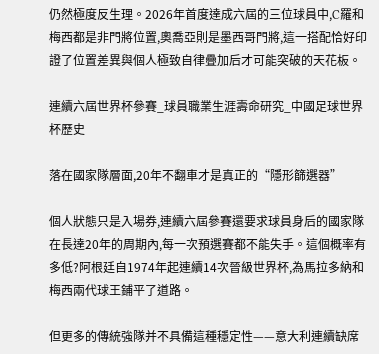仍然極度反生理。2026年首度達成六屆的三位球員中,C羅和梅西都是非門將位置,奧喬亞則是墨西哥門將,這一搭配恰好印證了位置差異與個人極致自律疊加后才可能突破的天花板。

連續六屆世界杯參賽_球員職業生涯壽命研究_中國足球世界杯歷史

落在國家隊層面,20年不翻車才是真正的“隱形篩選器”

個人狀態只是入場券,連續六屆參賽還要求球員身后的國家隊在長達20年的周期內,每一次預選賽都不能失手。這個概率有多低?阿根廷自1974年起連續14次晉級世界杯,為馬拉多納和梅西兩代球王鋪平了道路。

但更多的傳統強隊并不具備這種穩定性——意大利連續缺席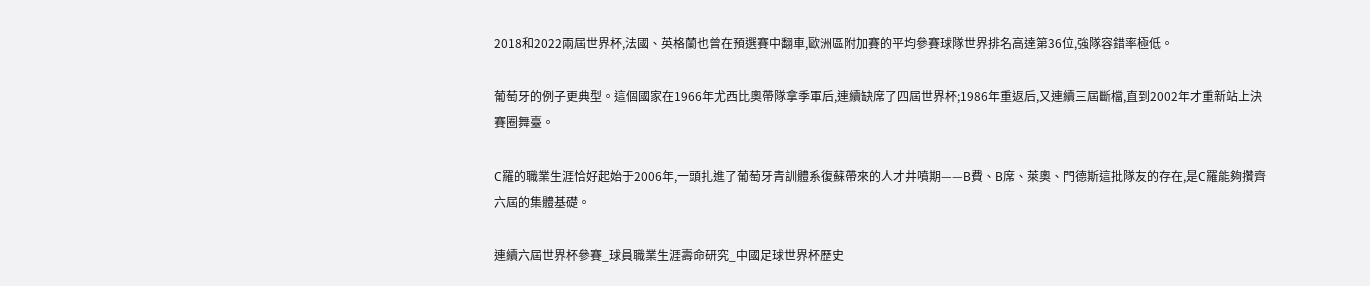2018和2022兩屆世界杯,法國、英格蘭也曾在預選賽中翻車,歐洲區附加賽的平均參賽球隊世界排名高達第36位,強隊容錯率極低。

葡萄牙的例子更典型。這個國家在1966年尤西比奧帶隊拿季軍后,連續缺席了四屆世界杯;1986年重返后,又連續三屆斷檔,直到2002年才重新站上決賽圈舞臺。

C羅的職業生涯恰好起始于2006年,一頭扎進了葡萄牙青訓體系復蘇帶來的人才井噴期——B費、B席、萊奧、門德斯這批隊友的存在,是C羅能夠攢齊六屆的集體基礎。

連續六屆世界杯參賽_球員職業生涯壽命研究_中國足球世界杯歷史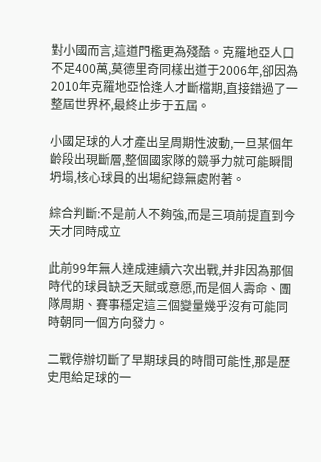對小國而言,這道門檻更為殘酷。克羅地亞人口不足400萬,莫德里奇同樣出道于2006年,卻因為2010年克羅地亞恰逢人才斷檔期,直接錯過了一整屆世界杯,最終止步于五屆。

小國足球的人才產出呈周期性波動,一旦某個年齡段出現斷層,整個國家隊的競爭力就可能瞬間坍塌,核心球員的出場紀錄無處附著。

綜合判斷:不是前人不夠強,而是三項前提直到今天才同時成立

此前99年無人達成連續六次出戰,并非因為那個時代的球員缺乏天賦或意愿,而是個人壽命、團隊周期、賽事穩定這三個變量幾乎沒有可能同時朝同一個方向發力。

二戰停辦切斷了早期球員的時間可能性,那是歷史甩給足球的一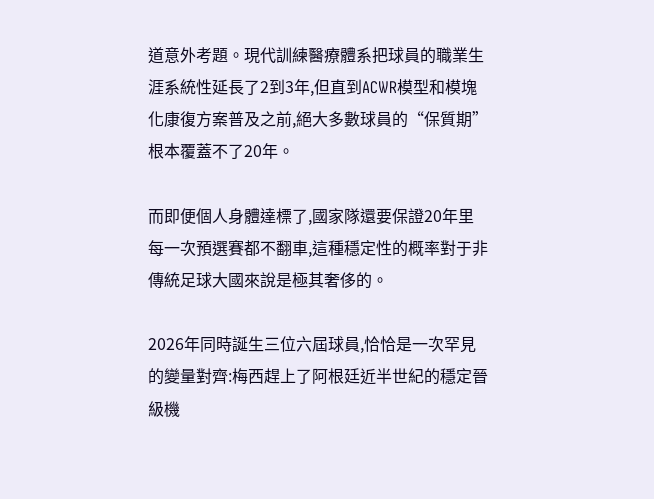道意外考題。現代訓練醫療體系把球員的職業生涯系統性延長了2到3年,但直到ACWR模型和模塊化康復方案普及之前,絕大多數球員的“保質期”根本覆蓋不了20年。

而即便個人身體達標了,國家隊還要保證20年里每一次預選賽都不翻車,這種穩定性的概率對于非傳統足球大國來說是極其奢侈的。

2026年同時誕生三位六屆球員,恰恰是一次罕見的變量對齊:梅西趕上了阿根廷近半世紀的穩定晉級機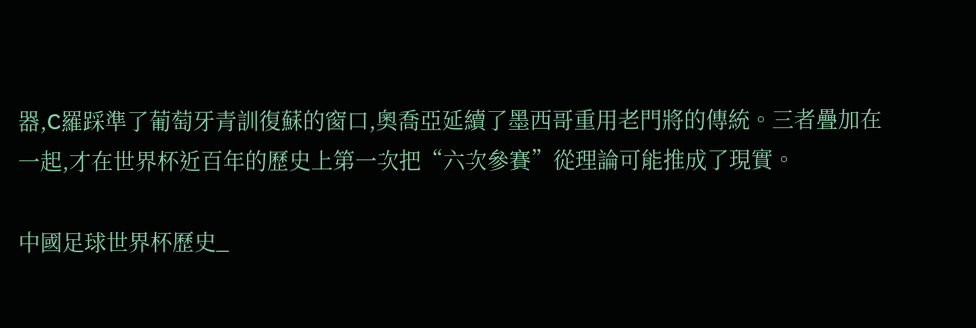器,C羅踩準了葡萄牙青訓復蘇的窗口,奧喬亞延續了墨西哥重用老門將的傳統。三者疊加在一起,才在世界杯近百年的歷史上第一次把“六次參賽”從理論可能推成了現實。

中國足球世界杯歷史_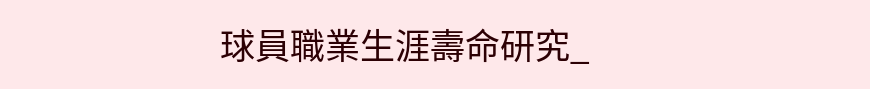球員職業生涯壽命研究_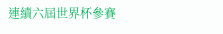連續六屆世界杯參賽